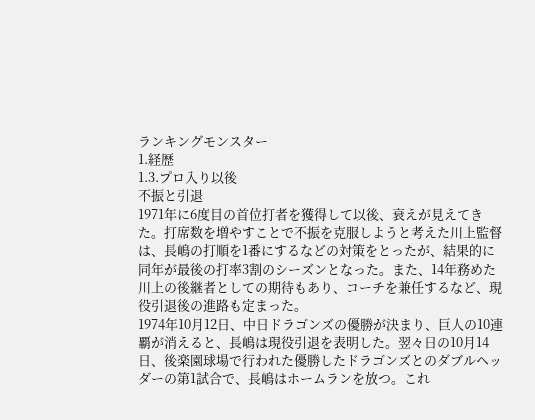ランキングモンスター
1.経歴
1.3.プロ入り以後
不振と引退
1971年に6度目の首位打者を獲得して以後、衰えが見えてきた。打席数を増やすことで不振を克服しようと考えた川上監督は、長嶋の打順を1番にするなどの対策をとったが、結果的に同年が最後の打率3割のシーズンとなった。また、14年務めた川上の後継者としての期待もあり、コーチを兼任するなど、現役引退後の進路も定まった。
1974年10月12日、中日ドラゴンズの優勝が決まり、巨人の10連覇が消えると、長嶋は現役引退を表明した。翌々日の10月14日、後楽園球場で行われた優勝したドラゴンズとのダブルヘッダーの第1試合で、長嶋はホームランを放つ。これ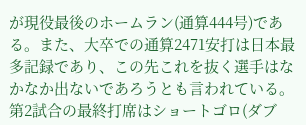が現役最後のホームラン(通算444号)である。また、大卒での通算2471安打は日本最多記録であり、この先これを抜く選手はなかなか出ないであろうとも言われている。 第2試合の最終打席はショートゴロ(ダブ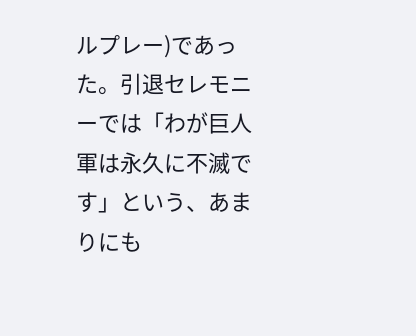ルプレー)であった。引退セレモニーでは「わが巨人軍は永久に不滅です」という、あまりにも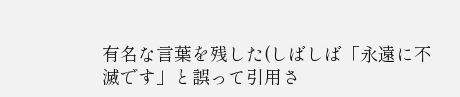有名な言葉を残した(しばしば「永遠に不滅です」と誤って引用さ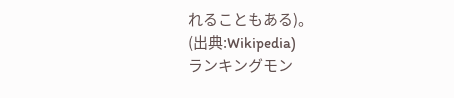れることもある)。
(出典:Wikipedia)
ランキングモン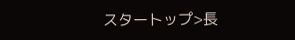スタートップ>長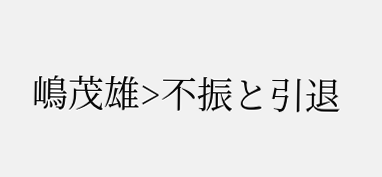嶋茂雄>不振と引退